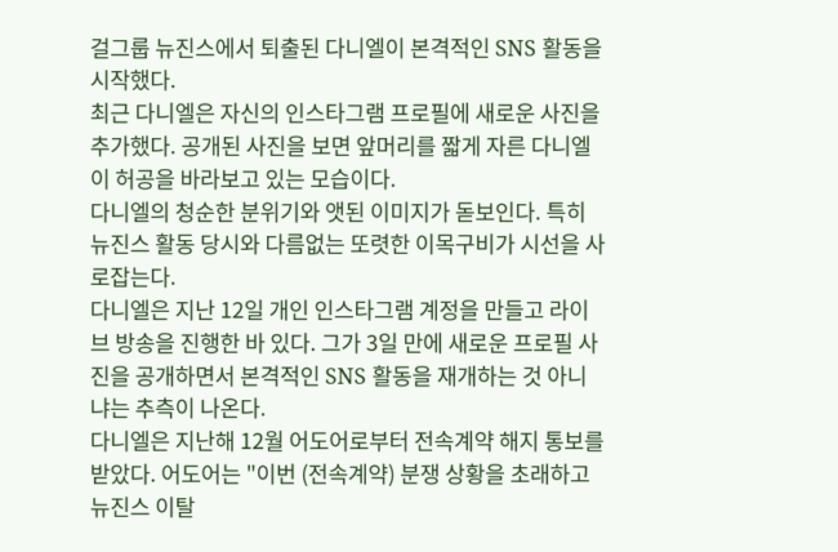걸그룹 뉴진스에서 퇴출된 다니엘이 본격적인 SNS 활동을 시작했다.
최근 다니엘은 자신의 인스타그램 프로필에 새로운 사진을 추가했다. 공개된 사진을 보면 앞머리를 짧게 자른 다니엘이 허공을 바라보고 있는 모습이다.
다니엘의 청순한 분위기와 앳된 이미지가 돋보인다. 특히 뉴진스 활동 당시와 다름없는 또렷한 이목구비가 시선을 사로잡는다.
다니엘은 지난 12일 개인 인스타그램 계정을 만들고 라이브 방송을 진행한 바 있다. 그가 3일 만에 새로운 프로필 사진을 공개하면서 본격적인 SNS 활동을 재개하는 것 아니냐는 추측이 나온다.
다니엘은 지난해 12월 어도어로부터 전속계약 해지 통보를 받았다. 어도어는 "이번 (전속계약) 분쟁 상황을 초래하고 뉴진스 이탈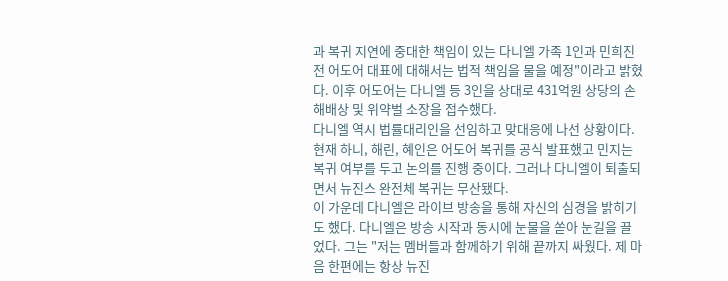과 복귀 지연에 중대한 책임이 있는 다니엘 가족 1인과 민희진 전 어도어 대표에 대해서는 법적 책임을 물을 예정"이라고 밝혔다. 이후 어도어는 다니엘 등 3인을 상대로 431억원 상당의 손해배상 및 위약벌 소장을 접수했다.
다니엘 역시 법률대리인을 선임하고 맞대응에 나선 상황이다. 현재 하니, 해린, 혜인은 어도어 복귀를 공식 발표했고 민지는 복귀 여부를 두고 논의를 진행 중이다. 그러나 다니엘이 퇴출되면서 뉴진스 완전체 복귀는 무산됐다.
이 가운데 다니엘은 라이브 방송을 통해 자신의 심경을 밝히기도 했다. 다니엘은 방송 시작과 동시에 눈물을 쏟아 눈길을 끌었다. 그는 "저는 멤버들과 함께하기 위해 끝까지 싸웠다. 제 마음 한편에는 항상 뉴진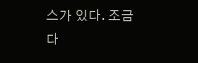스가 있다. 조금 다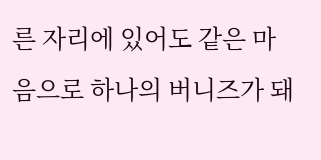른 자리에 있어도 같은 마음으로 하나의 버니즈가 돼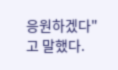응원하겠다"고 말했다.